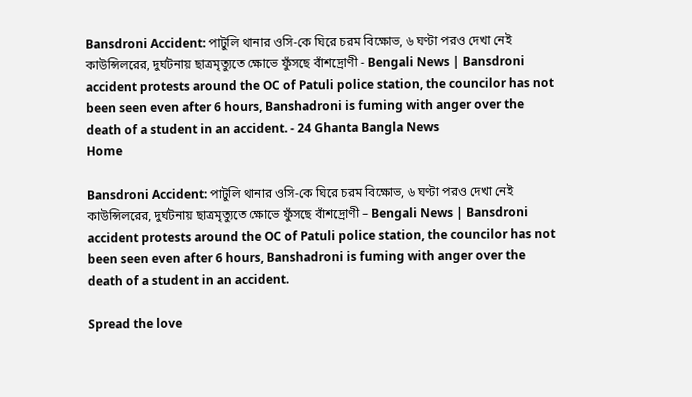Bansdroni Accident: পাটুলি থানার ওসি-কে ঘিরে চরম বিক্ষোভ, ৬ ঘণ্টা পরও দেখা নেই কাউন্সিলরের, দুর্ঘটনায় ছাত্রমৃত্যুতে ক্ষোভে ফুঁসছে বাঁশদ্রোণী - Bengali News | Bansdroni accident protests around the OC of Patuli police station, the councilor has not been seen even after 6 hours, Banshadroni is fuming with anger over the death of a student in an accident. - 24 Ghanta Bangla News
Home

Bansdroni Accident: পাটুলি থানার ওসি-কে ঘিরে চরম বিক্ষোভ, ৬ ঘণ্টা পরও দেখা নেই কাউন্সিলরের, দুর্ঘটনায় ছাত্রমৃত্যুতে ক্ষোভে ফুঁসছে বাঁশদ্রোণী – Bengali News | Bansdroni accident protests around the OC of Patuli police station, the councilor has not been seen even after 6 hours, Banshadroni is fuming with anger over the death of a student in an accident.

Spread the love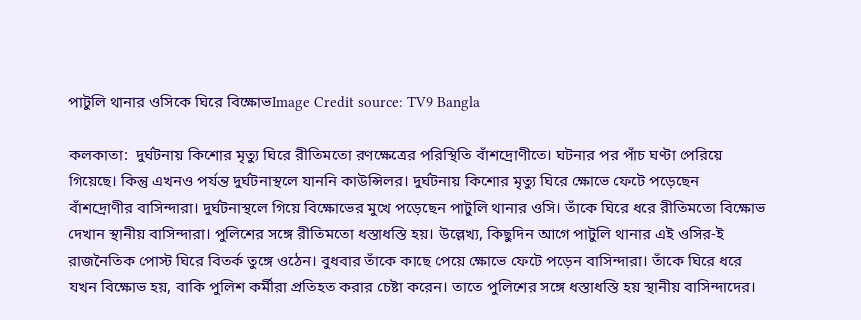পাটুলি থানার ওসিকে ঘিরে বিক্ষোভImage Credit source: TV9 Bangla

কলকাতা:  দুর্ঘটনায় কিশোর মৃত্যু ঘিরে রীতিমতো রণক্ষেত্রের পরিস্থিতি বাঁশদ্রোণীতে। ঘটনার পর পাঁচ ঘণ্টা পেরিয়ে গিয়েছে। কিন্তু এখনও পর্যন্ত দুর্ঘটনাস্থলে যাননি কাউন্সিলর। দুর্ঘটনায় কিশোর মৃত্যু ঘিরে ক্ষোভে ফেটে পড়েছেন বাঁশদ্রোণীর বাসিন্দারা। দুর্ঘটনাস্থলে গিয়ে বিক্ষোভের মুখে পড়েছেন পাটুলি থানার ওসি। তাঁকে ঘিরে ধরে রীতিমতো বিক্ষোভ দেখান স্থানীয় বাসিন্দারা। পুলিশের সঙ্গে রীতিমতো ধস্তাধস্তি হয়। উল্লেখ্য, কিছুদিন আগে পাটুলি থানার এই ওসির-ই রাজনৈতিক পোস্ট ঘিরে বিতর্ক তুঙ্গে ওঠেন। বুধবার তাঁকে কাছে পেয়ে ক্ষোভে ফেটে পড়েন বাসিন্দারা। তাঁকে ঘিরে ধরে যখন বিক্ষোভ হয়, বাকি পুলিশ কর্মীরা প্রতিহত করার চেষ্টা করেন। তাতে পুলিশের সঙ্গে ধস্তাধস্তি হয় স্থানীয় বাসিন্দাদের।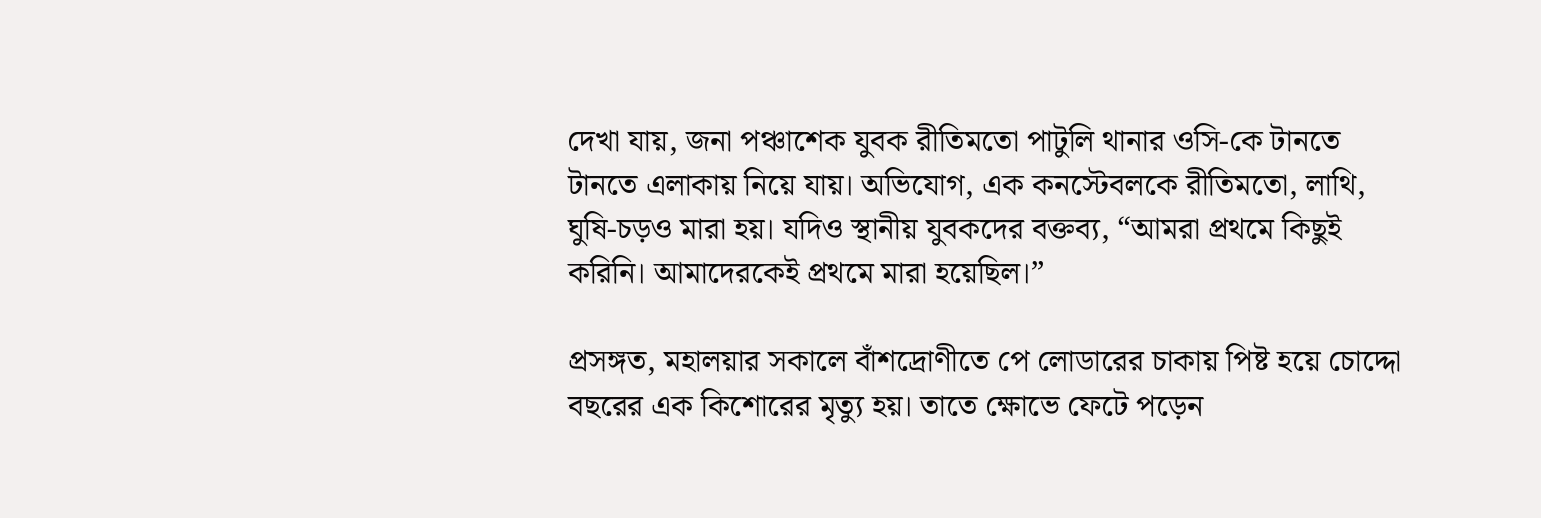দেখা যায়, জনা পঞ্চাশেক যুবক রীতিমতো পাটুলি থানার ওসি-কে টানতে টানতে এলাকায় নিয়ে যায়। অভিযোগ, এক কনস্টেবলকে রীতিমতো, লাথি, ঘুষি-চড়ও মারা হয়। যদিও স্থানীয় যুবকদের বক্তব্য, “আমরা প্রথমে কিছুই করিনি। আমাদেরকেই প্রথমে মারা হয়েছিল।”

প্রসঙ্গত, মহালয়ার সকালে বাঁশদ্রোণীতে পে লোডারের চাকায় পিষ্ট হয়ে চোদ্দো বছরের এক কিশোরের মৃত্যু হয়। তাতে ক্ষোভে ফেটে পড়েন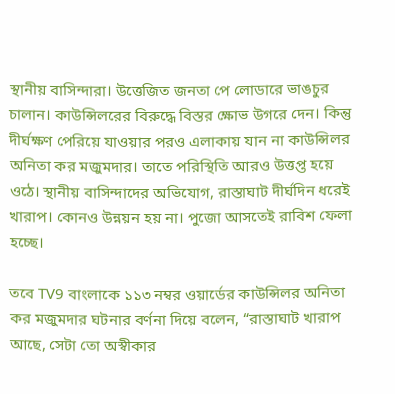স্থানীয় বাসিন্দারা। উত্তেজিত জনতা পে লোডারে ভাঙচুর চালান। কাউন্সিলরের বিরুদ্ধে বিস্তর ক্ষোভ উগরে দেন। কিন্তু দীর্ঘক্ষণ পেরিয়ে যাওয়ার পরও এলাকায় যান না কাউন্সিলর অনিতা কর মজুমদার। তাতে পরিস্থিতি আরও উত্তপ্ত হয়ে ওঠে। স্থানীয় বাসিন্দাদের অভিযোগ, রাস্তাঘাট দীর্ঘদিন ধরেই খারাপ। কোনও উন্নয়ন হয় না। পুজো আসতেই রাবিশ ফেলা হচ্ছে।

তবে TV9 বাংলাকে ১১৩ নম্বর ওয়ার্ডের কাউন্সিলর অনিতা কর মজুমদার ঘটনার বর্ণনা দিয়ে বলেন, “রাস্তাঘাট খারাপ আছে, সেটা তো অস্বীকার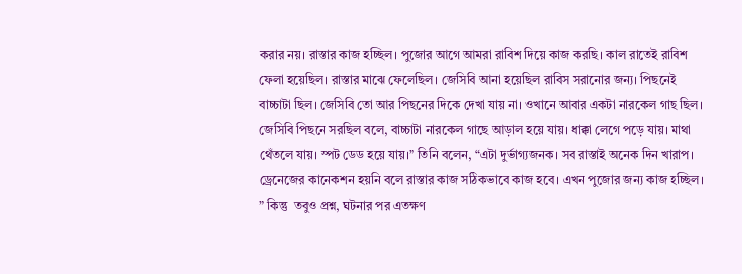করার নয়। রাস্তার কাজ হচ্ছিল। পুজোর আগে আমরা রাবিশ দিয়ে কাজ করছি। কাল রাতেই রাবিশ ফেলা হয়েছিল। রাস্তার মাঝে ফেলেছিল। জেসিবি আনা হয়েছিল রাবিস সরানোর জন্য। পিছনেই বাচ্চাটা ছিল। জেসিবি তো আর পিছনের দিকে দেখা যায় না। ওখানে আবার একটা নারকেল গাছ ছিল। জেসিবি পিছনে সরছিল বলে, বাচ্চাটা নারকেল গাছে আড়াল হয়ে যায়। ধাক্কা লেগে পড়ে যায়। মাথা থেঁতলে যায়। স্পট ডেড হয়ে যায়।” তিনি বলেন, “এটা দুর্ভাগ্যজনক। সব রাস্তাই অনেক দিন খারাপ। ড্রেনেজের কানেকশন হয়নি বলে রাস্তার কাজ সঠিকভাবে কাজ হবে। এখন পুজোর জন্য কাজ হচ্ছিল। ” কিন্তু  তবুও প্রশ্ন, ঘটনার পর এতক্ষণ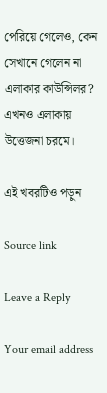পেরিয়ে গেলেও, কেন সেখানে গেলেন না এলাকার কাউন্সিলর? এখনও এলাকায় উত্তেজনা চরমে।

এই খবরটিও পড়ুন

Source link

Leave a Reply

Your email address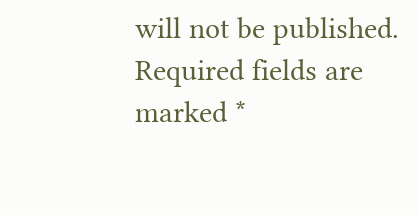will not be published. Required fields are marked *